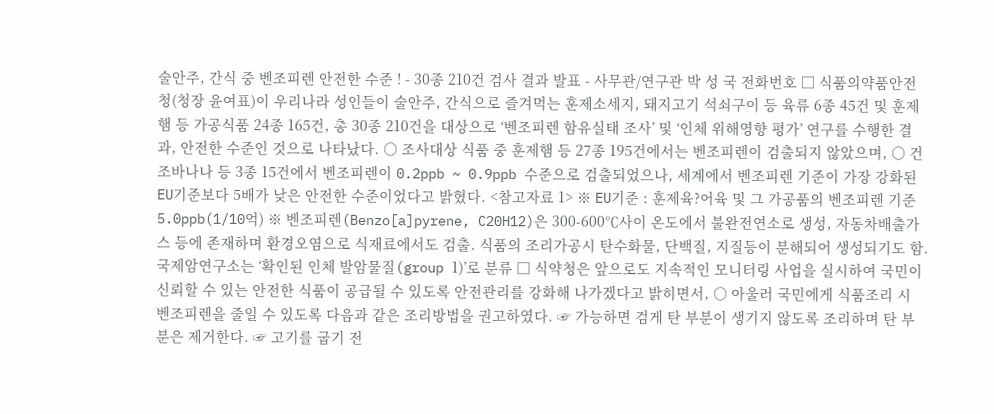술안주, 간식 중 벤조피렌 안전한 수준 ! - 30종 210건 검사 결과 발표 - 사무관/연구관 박 성 국 전화번호 □ 식품의약품안전청(청장 윤여표)이 우리나라 성인들이 술안주, 간식으로 즐겨먹는 훈제소세지, 돼지고기 석쇠구이 등 육류 6종 45건 및 훈제햄 등 가공식품 24종 165건, 총 30종 210건을 대상으로 ‘벤조피렌 함유실태 조사’ 및 ‘인체 위해영향 평가’ 연구를 수행한 결과, 안전한 수준인 것으로 나타났다. ○ 조사대상 식품 중 훈제햄 등 27종 195건에서는 벤조피렌이 검출되지 않았으며, ○ 건조바나나 등 3종 15건에서 벤조피렌이 0.2ppb ~ 0.9ppb 수준으로 검출되었으나, 세계에서 벤조피렌 기준이 가장 강화된 EU기준보다 5배가 낮은 안전한 수준이었다고 밝혔다. <참고자료 1> ※ EU기준 : 훈제육?어육 및 그 가공품의 벤조피렌 기준 5.0ppb(1/10억) ※ 벤조피렌(Benzo[a]pyrene, C20H12)은 300-600℃사이 온도에서 불완전연소로 생성, 자동차배출가스 등에 존재하며 환경오염으로 식재료에서도 검출. 식품의 조리가공시 탄수화물, 단백질, 지질등이 분해되어 생성되기도 함. 국제암연구소는 ‘확인된 인체 발암물질(group 1)’로 분류 □ 식약청은 앞으로도 지속적인 모니터링 사업을 실시하여 국민이 신뢰할 수 있는 안전한 식품이 공급될 수 있도록 안전관리를 강화해 나가겠다고 밝히면서, ○ 아울러 국민에게 식품조리 시 벤조피렌을 줄일 수 있도록 다음과 같은 조리방법을 권고하였다. ☞ 가능하면 검게 탄 부분이 생기지 않도록 조리하며 탄 부분은 제거한다. ☞ 고기를 굽기 전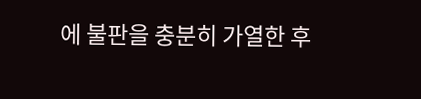에 불판을 충분히 가열한 후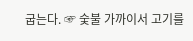굽는다. ☞ 숯불 가까이서 고기를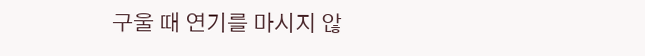구울 때 연기를 마시지 않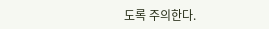도록 주의한다.